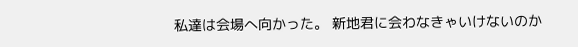私達は会場へ向かった。 新地君に会わなきゃいけないのか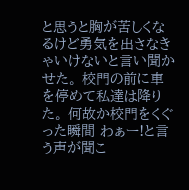と思うと胸が苦しくなるけど勇気を出さなきゃいけないと言い聞かせた。 校門の前に車を停めて私達は降りた。 何故か校門をくぐった瞬間 わぁー!と言う声が聞こ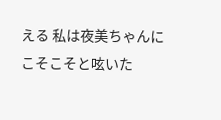える 私は夜美ちゃんにこそこそと呟いた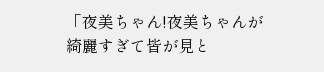「夜美ちゃん!夜美ちゃんが綺麗すぎて皆が見と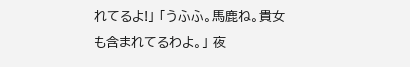れてるよ!」 「うふふ。馬鹿ね。貴女も含まれてるわよ。」 夜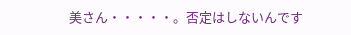美さん・・・・・。否定はしないんです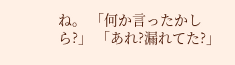ね。 「何か言ったかしら?」 「あれ?漏れてた?」